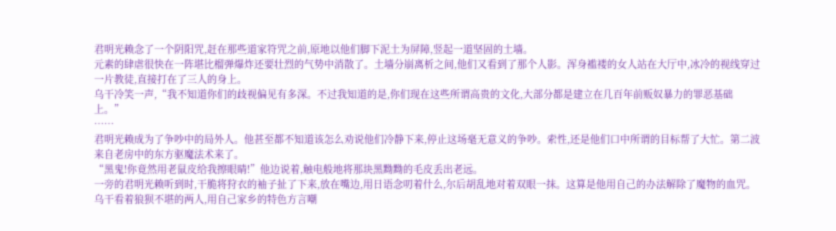君明光赖念了一个阴阳咒,赶在那些道家符咒之前,原地以他们脚下泥土为屏障,竖起一道坚固的土墙。
元素的肆虐很快在一阵堪比榴弹爆炸还要壮烈的气势中消散了。土墙分崩离析之间,他们又看到了那个人影。浑身褴褛的女人站在大厅中,冰冷的视线穿过一片教徒,直接打在了三人的身上。
乌干冷笑一声,“我不知道你们的歧视偏见有多深。不过我知道的是,你们现在这些所谓高贵的文化,大部分都是建立在几百年前贩奴暴力的罪恶基础上。”
……
君明光赖成为了争吵中的局外人。他甚至都不知道该怎么劝说他们冷静下来,停止这场毫无意义的争吵。索性,还是他们口中所谓的目标帮了大忙。第二波来自老房中的东方驱魔法术来了。
“黑鬼!你竟然用老鼠皮给我擦眼睛!”他边说着,触电般地将那块黑黝黝的毛皮丢出老远。
一旁的君明光赖听到时,干脆将狩衣的袖子扯了下来,放在嘴边,用日语念叨着什么,尔后胡乱地对着双眼一抹。这算是他用自己的办法解除了魔物的血咒。
乌干看着狼狈不堪的两人,用自己家乡的特色方言嘲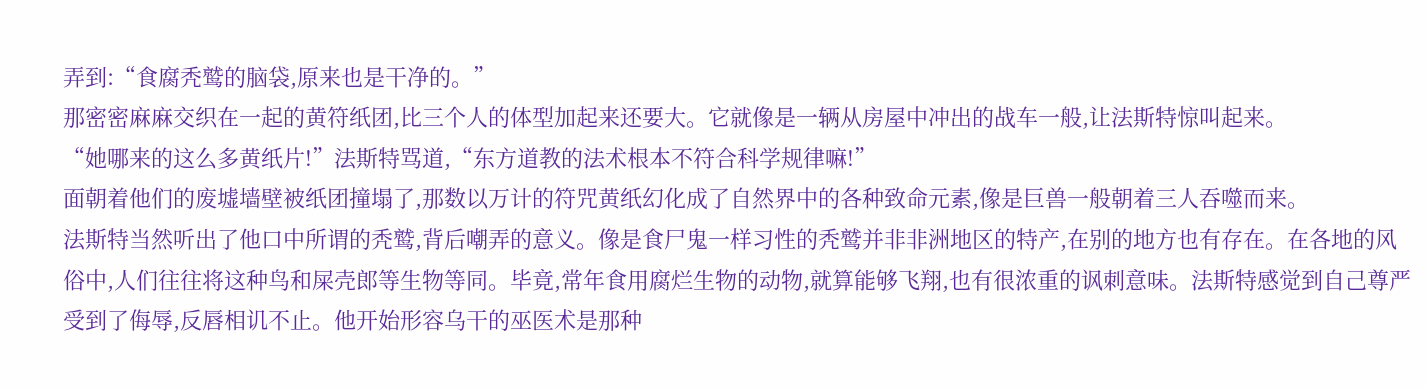弄到:“食腐秃鹫的脑袋,原来也是干净的。”
那密密麻麻交织在一起的黄符纸团,比三个人的体型加起来还要大。它就像是一辆从房屋中冲出的战车一般,让法斯特惊叫起来。
“她哪来的这么多黄纸片!”法斯特骂道,“东方道教的法术根本不符合科学规律嘛!”
面朝着他们的废墟墙壁被纸团撞塌了,那数以万计的符咒黄纸幻化成了自然界中的各种致命元素,像是巨兽一般朝着三人吞噬而来。
法斯特当然听出了他口中所谓的秃鹫,背后嘲弄的意义。像是食尸鬼一样习性的秃鹫并非非洲地区的特产,在别的地方也有存在。在各地的风俗中,人们往往将这种鸟和屎壳郎等生物等同。毕竟,常年食用腐烂生物的动物,就算能够飞翔,也有很浓重的讽刺意味。法斯特感觉到自己尊严受到了侮辱,反唇相讥不止。他开始形容乌干的巫医术是那种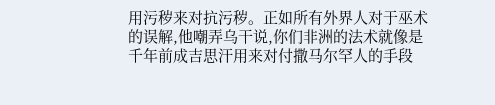用污秽来对抗污秽。正如所有外界人对于巫术的误解,他嘲弄乌干说,你们非洲的法术就像是千年前成吉思汗用来对付撒马尔罕人的手段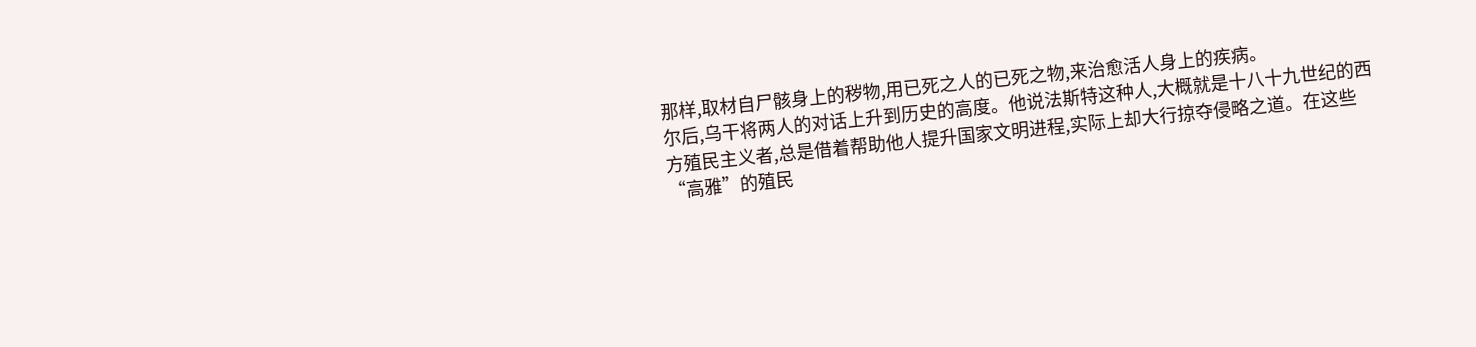那样,取材自尸骸身上的秽物,用已死之人的已死之物,来治愈活人身上的疾病。
尔后,乌干将两人的对话上升到历史的高度。他说法斯特这种人,大概就是十八十九世纪的西方殖民主义者,总是借着帮助他人提升国家文明进程,实际上却大行掠夺侵略之道。在这些“高雅”的殖民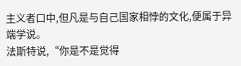主义者口中,但凡是与自己国家相悖的文化,便属于异端学说。
法斯特说,“你是不是觉得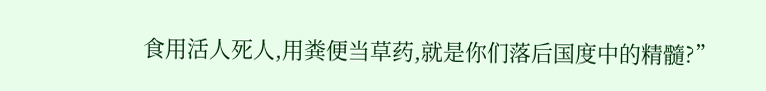食用活人死人,用粪便当草药,就是你们落后国度中的精髓?”